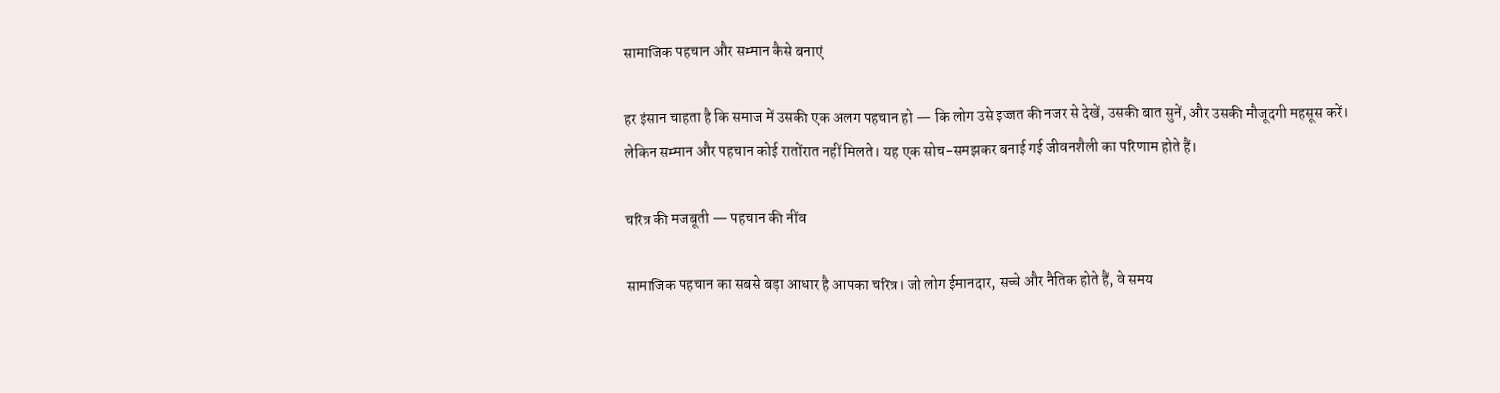सामाजिक पहचान और सम्मान कैसे बनाएं

हर इंसान चाहता है कि समाज में उसकी एक अलग पहचान हो — कि लोग उसे इज्जत की नजर से देखें, उसकी बात सुनें, और उसकी मौजूदगी महसूस करें। लेकिन सम्मान और पहचान कोई रातोंरात नहीं मिलते। यह एक सोच-समझकर बनाई गई जीवनशैली का परिणाम होते हैं।

चरित्र की मजबूती — पहचान की नींव

सामाजिक पहचान का सबसे बड़ा आधार है आपका चरित्र। जो लोग ईमानदार, सच्चे और नैतिक होते हैं, वे समय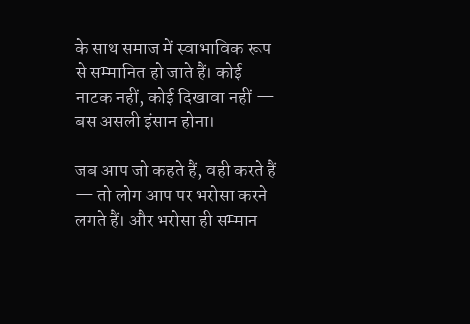के साथ समाज में स्वाभाविक रूप से सम्मानित हो जाते हैं। कोई नाटक नहीं, कोई दिखावा नहीं — बस असली इंसान होना।

जब आप जो कहते हैं, वही करते हैं — तो लोग आप पर भरोसा करने लगते हैं। और भरोसा ही सम्मान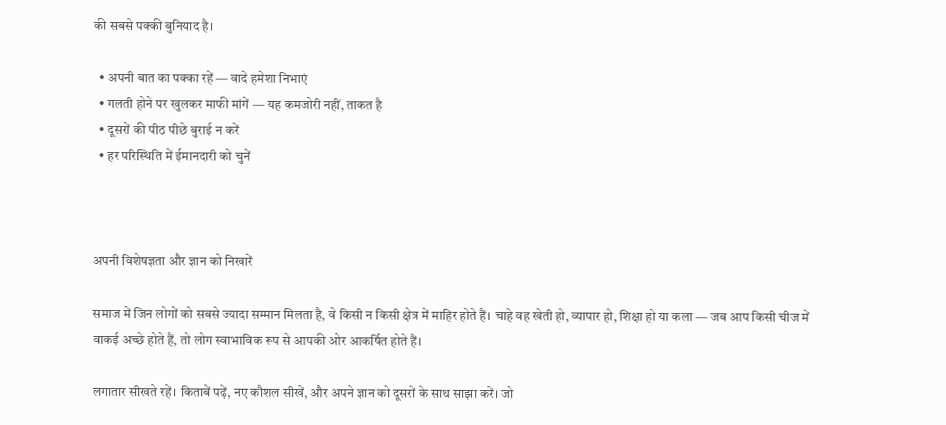की सबसे पक्की बुनियाद है।

  • अपनी बात का पक्का रहें — वादे हमेशा निभाएं
  • गलती होने पर खुलकर माफी मांगें — यह कमजोरी नहीं, ताकत है
  • दूसरों की पीठ पीछे बुराई न करें
  • हर परिस्थिति में ईमानदारी को चुनें



अपनी विशेषज्ञता और ज्ञान को निखारें

समाज में जिन लोगों को सबसे ज्यादा सम्मान मिलता है, वे किसी न किसी क्षेत्र में माहिर होते हैं। चाहे वह खेती हो, व्यापार हो, शिक्षा हो या कला — जब आप किसी चीज में वाकई अच्छे होते हैं, तो लोग स्वाभाविक रूप से आपकी ओर आकर्षित होते हैं।

लगातार सीखते रहें। किताबें पढ़ें, नए कौशल सीखें, और अपने ज्ञान को दूसरों के साथ साझा करें। जो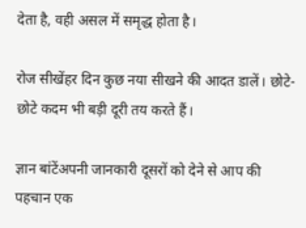देता है, वही असल में समृद्ध होता है।

रोज सीखेंहर दिन कुछ नया सीखने की आदत डालें। छोटे-छोटे कदम भी बड़ी दूरी तय करते हैं।

ज्ञान बांटेंअपनी जानकारी दूसरों को देने से आप की पहचान एक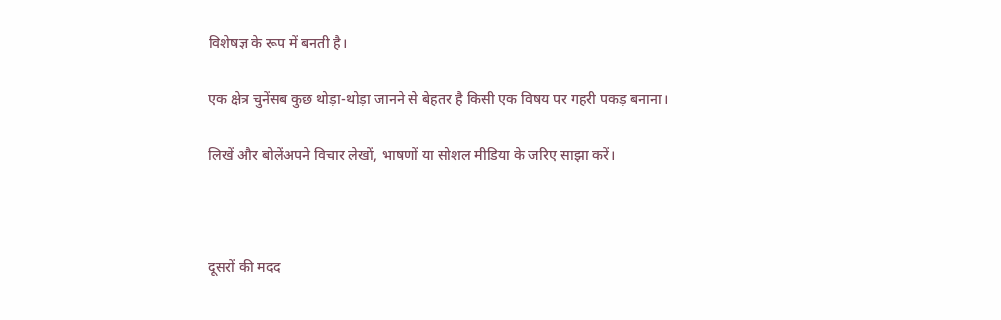विशेषज्ञ के रूप में बनती है।

एक क्षेत्र चुनेंसब कुछ थोड़ा-थोड़ा जानने से बेहतर है किसी एक विषय पर गहरी पकड़ बनाना।

लिखें और बोलेंअपने विचार लेखों, भाषणों या सोशल मीडिया के जरिए साझा करें।



दूसरों की मदद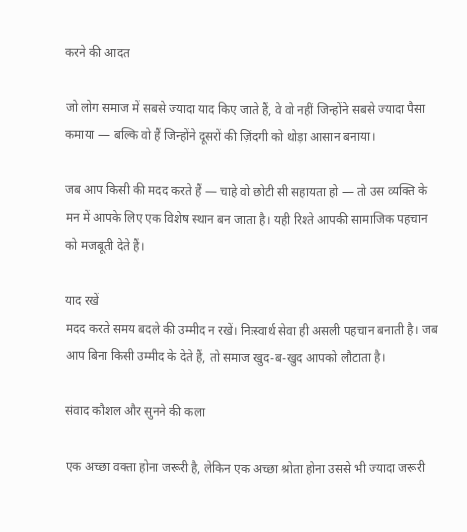करने की आदत

जो लोग समाज में सबसे ज्यादा याद किए जाते हैं, वे वो नहीं जिन्होंने सबसे ज्यादा पैसा कमाया — बल्कि वो हैं जिन्होंने दूसरों की ज़िंदगी को थोड़ा आसान बनाया।

जब आप किसी की मदद करते हैं — चाहे वो छोटी सी सहायता हो — तो उस व्यक्ति के मन में आपके लिए एक विशेष स्थान बन जाता है। यही रिश्ते आपकी सामाजिक पहचान को मजबूती देते हैं।

याद रखें
मदद करते समय बदले की उम्मीद न रखें। निःस्वार्थ सेवा ही असली पहचान बनाती है। जब आप बिना किसी उम्मीद के देते हैं, तो समाज खुद-ब-खुद आपको लौटाता है।

संवाद कौशल और सुनने की कला

एक अच्छा वक्ता होना जरूरी है, लेकिन एक अच्छा श्रोता होना उससे भी ज्यादा जरूरी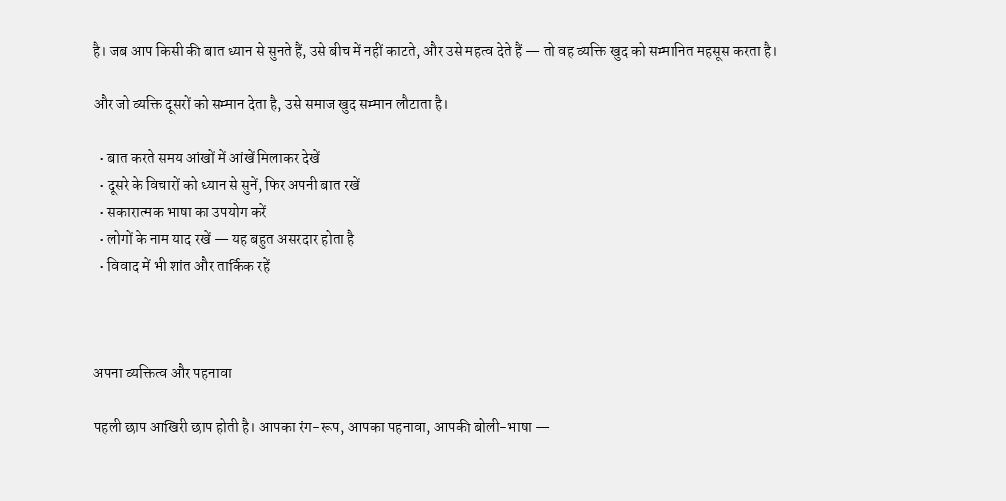है। जब आप किसी की बात ध्यान से सुनते हैं, उसे बीच में नहीं काटते, और उसे महत्व देते हैं — तो वह व्यक्ति खुद को सम्मानित महसूस करता है।

और जो व्यक्ति दूसरों को सम्मान देता है, उसे समाज खुद सम्मान लौटाता है।

  • बात करते समय आंखों में आंखें मिलाकर देखें
  • दूसरे के विचारों को ध्यान से सुनें, फिर अपनी बात रखें
  • सकारात्मक भाषा का उपयोग करें
  • लोगों के नाम याद रखें — यह बहुत असरदार होता है
  • विवाद में भी शांत और तार्किक रहें



अपना व्यक्तित्व और पहनावा

पहली छाप आखिरी छाप होती है। आपका रंग-रूप, आपका पहनावा, आपकी बोली-भाषा —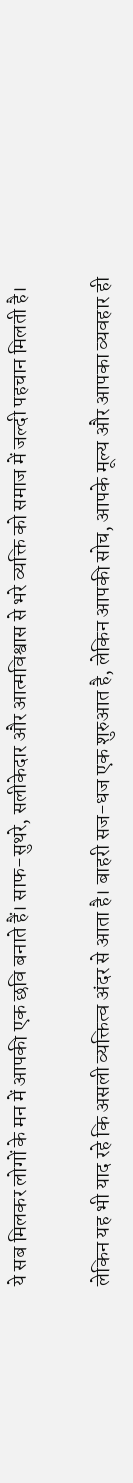ये सब मिलकर लोगों के मन में आपकी एक छवि बनाते हैं। साफ-सुथरे, सलीकेदार और आत्मविश्वास से भरे व्यक्ति को समाज में जल्दी पहचान मिलती है।

लेकिन यह भी याद रहे कि असली व्यक्तित्व अंदर से आता है। बाहरी सज-धज एक शुरुआत है, लेकिन आपकी सोच, आपके मूल्य और आपका व्यवहार ही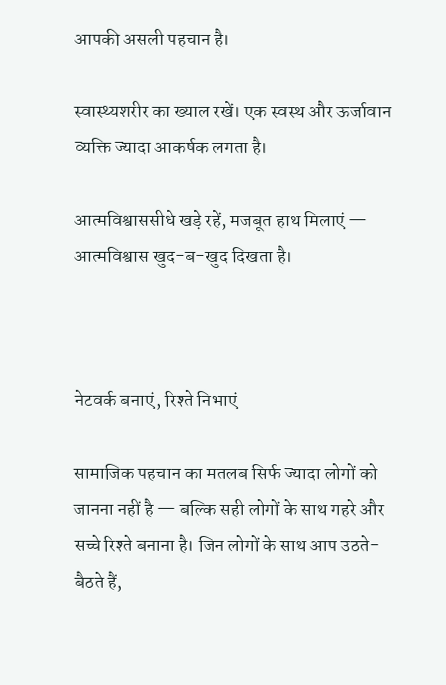आपकी असली पहचान है।

स्वास्थ्यशरीर का ख्याल रखें। एक स्वस्थ और ऊर्जावान व्यक्ति ज्यादा आकर्षक लगता है।

आत्मविश्वाससीधे खड़े रहें, मजबूत हाथ मिलाएं — आत्मविश्वास खुद-ब-खुद दिखता है।



नेटवर्क बनाएं, रिश्ते निभाएं

सामाजिक पहचान का मतलब सिर्फ ज्यादा लोगों को जानना नहीं है — बल्कि सही लोगों के साथ गहरे और सच्चे रिश्ते बनाना है। जिन लोगों के साथ आप उठते-बैठते हैं,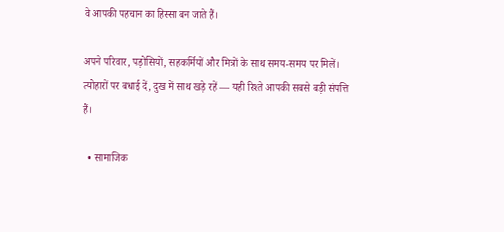वे आपकी पहचान का हिस्सा बन जाते हैं।

अपने परिवार, पड़ोसियों, सहकर्मियों और मित्रों के साथ समय-समय पर मिलें। त्योहारों पर बधाई दें, दुख में साथ खड़े रहें — यही रिश्ते आपकी सबसे बड़ी संपत्ति हैं।

  • सामाजिक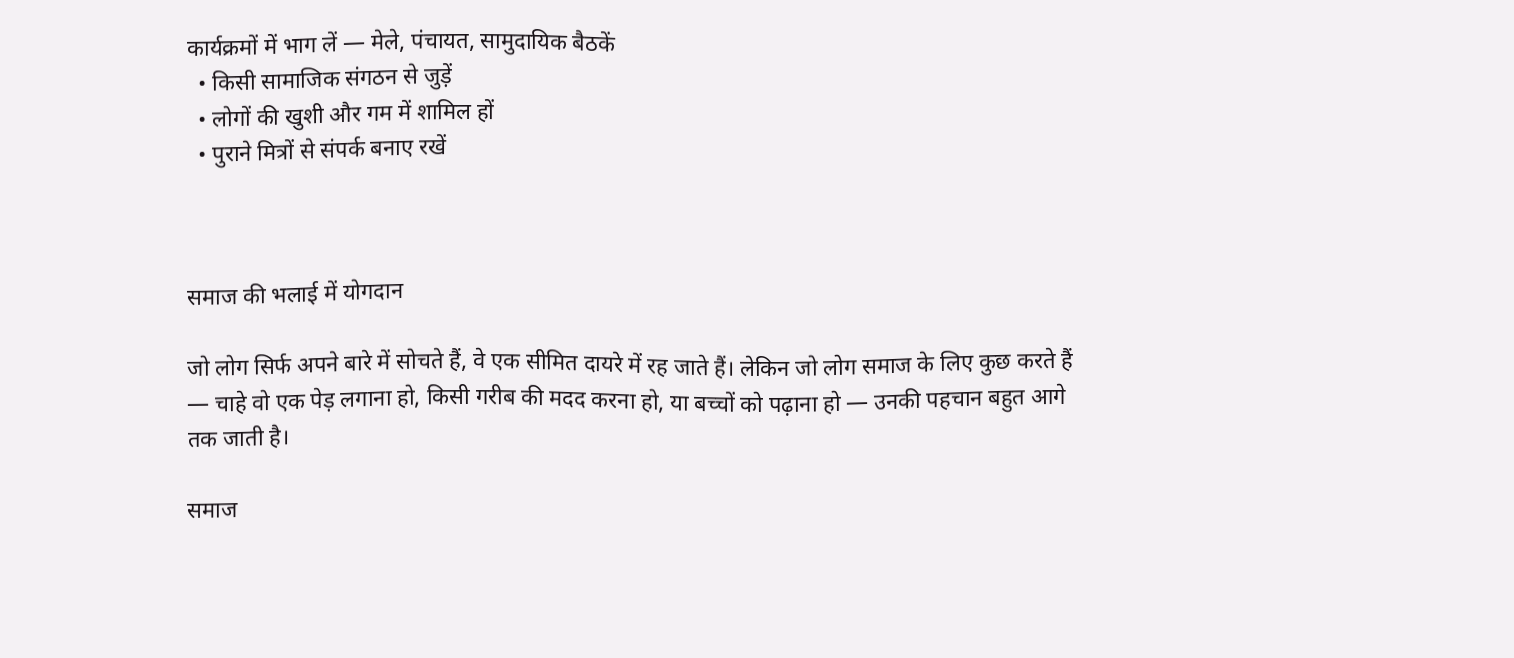कार्यक्रमों में भाग लें — मेले, पंचायत, सामुदायिक बैठकें
  • किसी सामाजिक संगठन से जुड़ें
  • लोगों की खुशी और गम में शामिल हों
  • पुराने मित्रों से संपर्क बनाए रखें



समाज की भलाई में योगदान

जो लोग सिर्फ अपने बारे में सोचते हैं, वे एक सीमित दायरे में रह जाते हैं। लेकिन जो लोग समाज के लिए कुछ करते हैं — चाहे वो एक पेड़ लगाना हो, किसी गरीब की मदद करना हो, या बच्चों को पढ़ाना हो — उनकी पहचान बहुत आगे तक जाती है।

समाज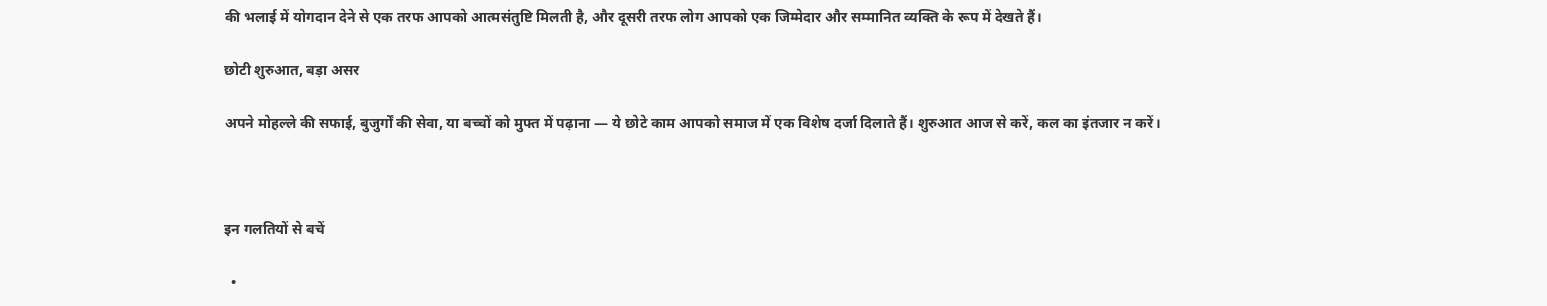की भलाई में योगदान देने से एक तरफ आपको आत्मसंतुष्टि मिलती है, और दूसरी तरफ लोग आपको एक जिम्मेदार और सम्मानित व्यक्ति के रूप में देखते हैं।

छोटी शुरुआत, बड़ा असर

अपने मोहल्ले की सफाई, बुजुर्गों की सेवा, या बच्चों को मुफ्त में पढ़ाना — ये छोटे काम आपको समाज में एक विशेष दर्जा दिलाते हैं। शुरुआत आज से करें, कल का इंतजार न करें।



इन गलतियों से बचें

  •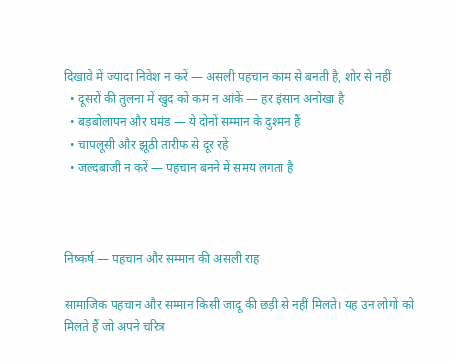दिखावे में ज्यादा निवेश न करें — असली पहचान काम से बनती है, शोर से नहीं
  • दूसरों की तुलना में खुद को कम न आंकें — हर इंसान अनोखा है
  • बड़बोलापन और घमंड — ये दोनों सम्मान के दुश्मन हैं
  • चापलूसी और झूठी तारीफ से दूर रहें
  • जल्दबाजी न करें — पहचान बनने में समय लगता है



निष्कर्ष — पहचान और सम्मान की असली राह

सामाजिक पहचान और सम्मान किसी जादू की छड़ी से नहीं मिलते। यह उन लोगों को मिलते हैं जो अपने चरित्र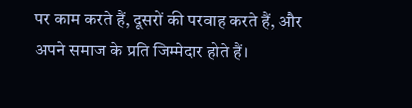पर काम करते हैं, दूसरों की परवाह करते हैं, और अपने समाज के प्रति जिम्मेदार होते हैं।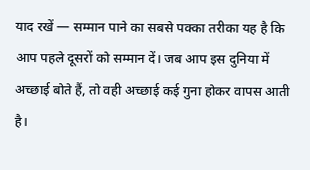याद रखें — सम्मान पाने का सबसे पक्का तरीका यह है कि आप पहले दूसरों को सम्मान दें। जब आप इस दुनिया में अच्छाई बोते हैं, तो वही अच्छाई कई गुना होकर वापस आती है।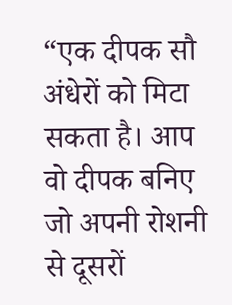“एक दीपक सौ अंधेरों को मिटा सकता है। आप वो दीपक बनिए जो अपनी रोशनी से दूसरों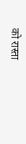को रास्ता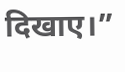दिखाए।”